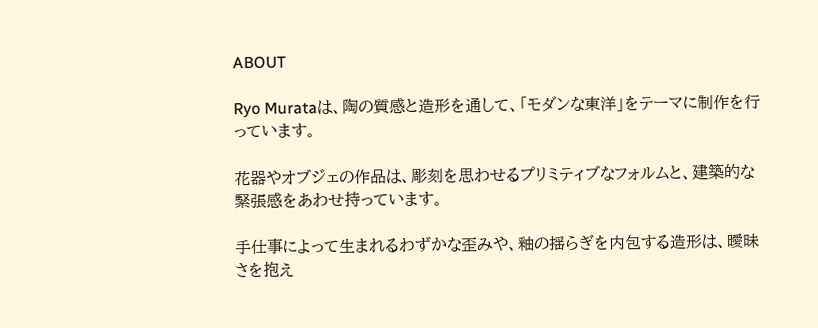ABOUT

Ryo Murataは、陶の質感と造形を通して、「モダンな東洋」をテーマに制作を行っています。

花器やオブジェの作品は、彫刻を思わせるプリミティブなフォルムと、建築的な緊張感をあわせ持っています。

手仕事によって生まれるわずかな歪みや、釉の揺らぎを内包する造形は、曖昧さを抱え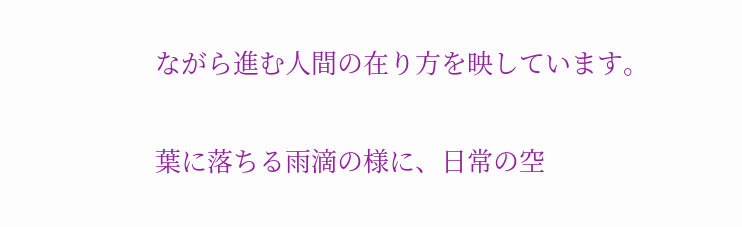ながら進む人間の在り方を映しています。

葉に落ちる雨滴の様に、日常の空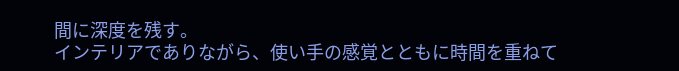間に深度を残す。
インテリアでありながら、使い手の感覚とともに時間を重ねて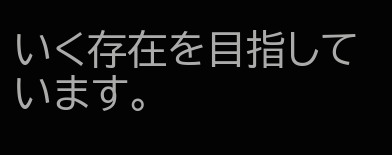いく存在を目指しています。